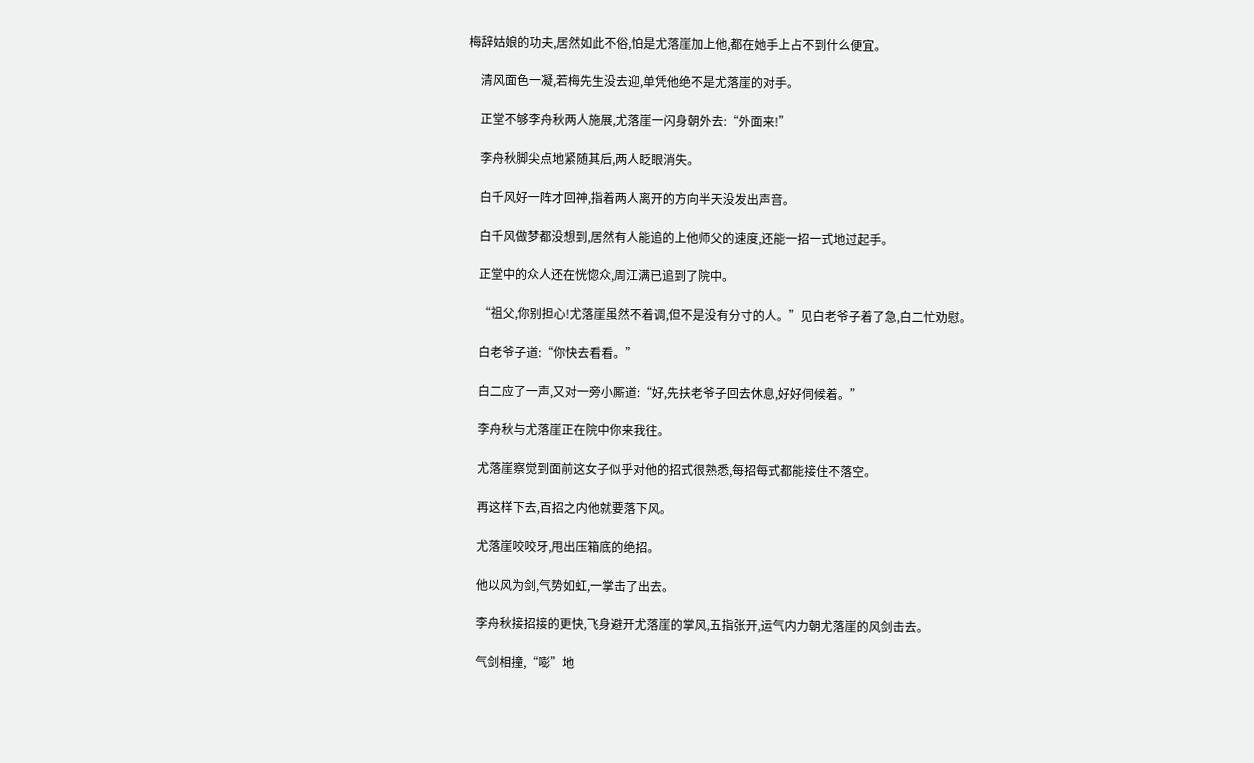梅辞姑娘的功夫,居然如此不俗,怕是尤落崖加上他,都在她手上占不到什么便宜。

    清风面色一凝,若梅先生没去迎,单凭他绝不是尤落崖的对手。

    正堂不够李舟秋两人施展,尤落崖一闪身朝外去:“外面来!”

    李舟秋脚尖点地紧随其后,两人眨眼消失。

    白千风好一阵才回神,指着两人离开的方向半天没发出声音。

    白千风做梦都没想到,居然有人能追的上他师父的速度,还能一招一式地过起手。

    正堂中的众人还在恍惚众,周江满已追到了院中。

    “祖父,你别担心!尤落崖虽然不着调,但不是没有分寸的人。”见白老爷子着了急,白二忙劝慰。

    白老爷子道:“你快去看看。”

    白二应了一声,又对一旁小厮道:“好,先扶老爷子回去休息,好好伺候着。”

    李舟秋与尤落崖正在院中你来我往。

    尤落崖察觉到面前这女子似乎对他的招式很熟悉,每招每式都能接住不落空。

    再这样下去,百招之内他就要落下风。

    尤落崖咬咬牙,甩出压箱底的绝招。

    他以风为剑,气势如虹,一掌击了出去。

    李舟秋接招接的更快,飞身避开尤落崖的掌风,五指张开,运气内力朝尤落崖的风剑击去。

    气剑相撞,“嘭”地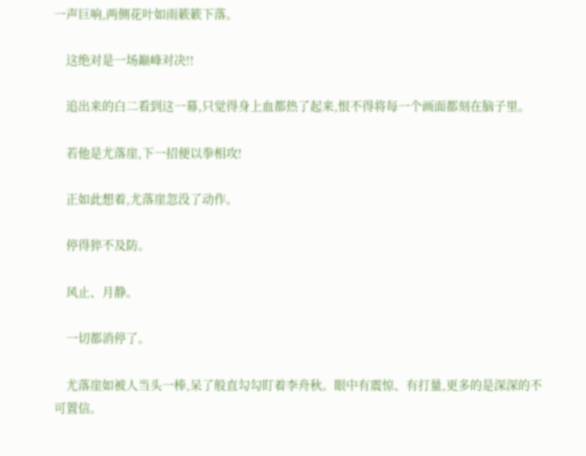一声巨响,两侧花叶如雨簌簌下落。

    这绝对是一场巅峰对决!!

    追出来的白二看到这一幕,只觉得身上血都热了起来,恨不得将每一个画面都刻在脑子里。

    若他是尤落崖,下一招便以拳相攻!

    正如此想着,尤落崖忽没了动作。

    停得猝不及防。

    风止、月静。

    一切都消停了。

    尤落崖如被人当头一棒,呆了般直勾勾盯着李舟秋。眼中有震惊、有打量,更多的是深深的不可置信。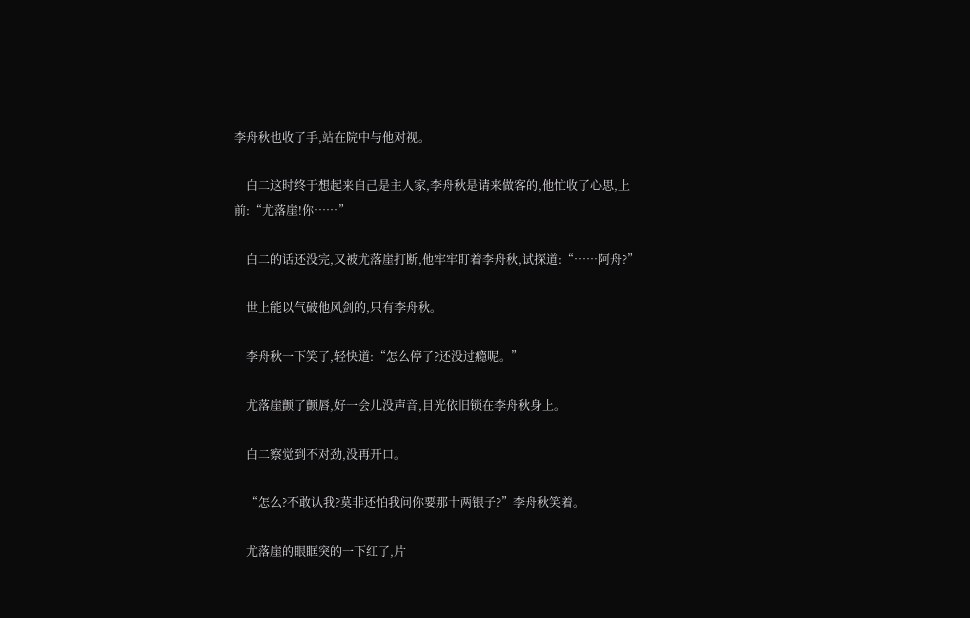李舟秋也收了手,站在院中与他对视。

    白二这时终于想起来自己是主人家,李舟秋是请来做客的,他忙收了心思,上前:“尤落崖!你……”

    白二的话还没完,又被尤落崖打断,他牢牢盯着李舟秋,试探道:“……阿舟?”

    世上能以气破他风剑的,只有李舟秋。

    李舟秋一下笑了,轻快道:“怎么停了?还没过瘾呢。”

    尤落崖颤了颤唇,好一会儿没声音,目光依旧锁在李舟秋身上。

    白二察觉到不对劲,没再开口。

    “怎么?不敢认我?莫非还怕我问你要那十两银子?”李舟秋笑着。

    尤落崖的眼眶突的一下红了,片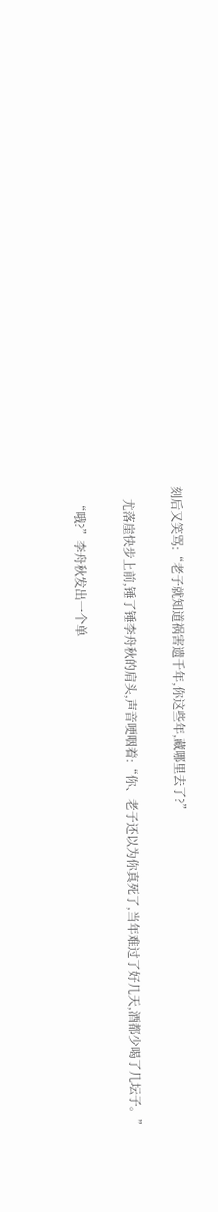刻后又笑骂:“老子就知道祸害遗千年,你这些年,藏哪里去了?”

    尤落崖快步上前,锤了锤李舟秋的肩头,声音哽咽着:“你、老子还以为你真死了,当年难过了好几天,酒都少喝了几坛子。”

    “哦?”李舟秋发出一个单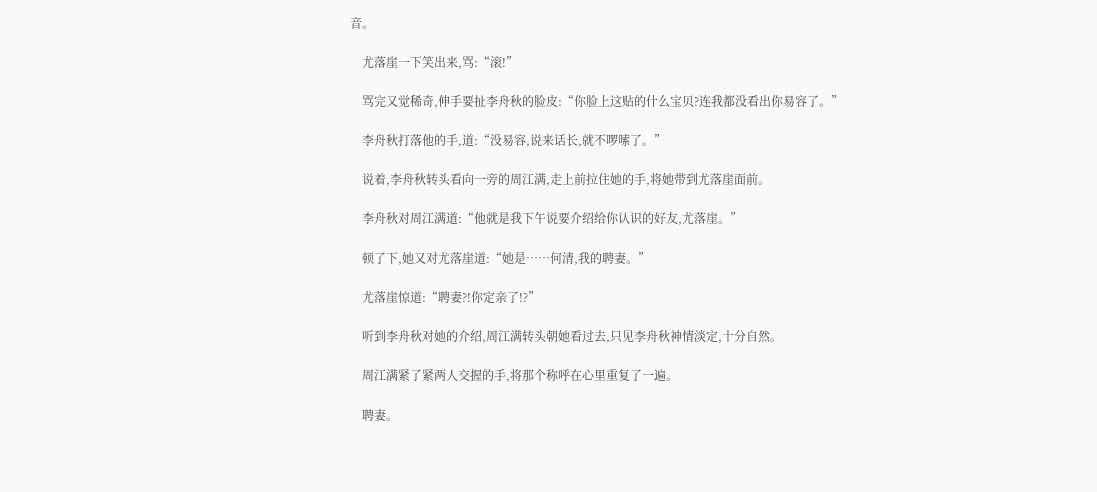音。

    尤落崖一下笑出来,骂:“滚!”

    骂完又觉稀奇,伸手要扯李舟秋的脸皮:“你脸上这贴的什么宝贝?连我都没看出你易容了。”

    李舟秋打落他的手,道:“没易容,说来话长,就不啰嗦了。”

    说着,李舟秋转头看向一旁的周江满,走上前拉住她的手,将她带到尤落崖面前。

    李舟秋对周江满道:“他就是我下午说要介绍给你认识的好友,尤落崖。”

    顿了下,她又对尤落崖道:“她是……何清,我的聘妻。”

    尤落崖惊道:“聘妻?!你定亲了!?”

    听到李舟秋对她的介绍,周江满转头朝她看过去,只见李舟秋神情淡定,十分自然。

    周江满紧了紧两人交握的手,将那个称呼在心里重复了一遍。

    聘妻。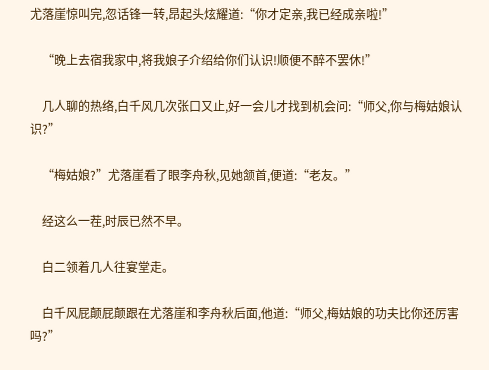尤落崖惊叫完,忽话锋一转,昂起头炫耀道:“你才定亲,我已经成亲啦!”

    “晚上去宿我家中,将我娘子介绍给你们认识!顺便不醉不罢休!”

    几人聊的热络,白千风几次张口又止,好一会儿才找到机会问:“师父,你与梅姑娘认识?”

    “梅姑娘?”尤落崖看了眼李舟秋,见她颔首,便道:“老友。”

    经这么一茬,时辰已然不早。

    白二领着几人往宴堂走。

    白千风屁颠屁颠跟在尤落崖和李舟秋后面,他道:“师父,梅姑娘的功夫比你还厉害吗?”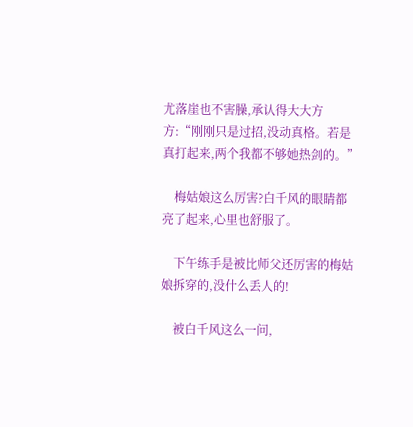尤落崖也不害臊,承认得大大方方:“刚刚只是过招,没动真格。若是真打起来,两个我都不够她热剑的。”

    梅姑娘这么厉害?白千风的眼睛都亮了起来,心里也舒服了。

    下午练手是被比师父还厉害的梅姑娘拆穿的,没什么丢人的!

    被白千风这么一问,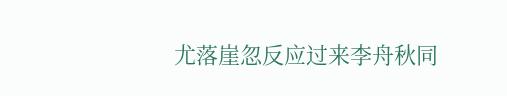尤落崖忽反应过来李舟秋同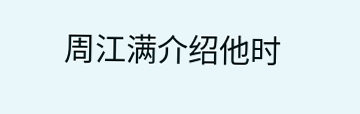周江满介绍他时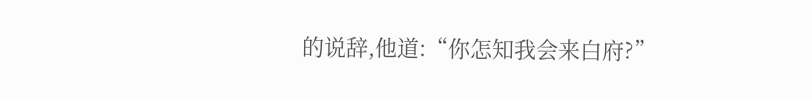的说辞,他道:“你怎知我会来白府?”